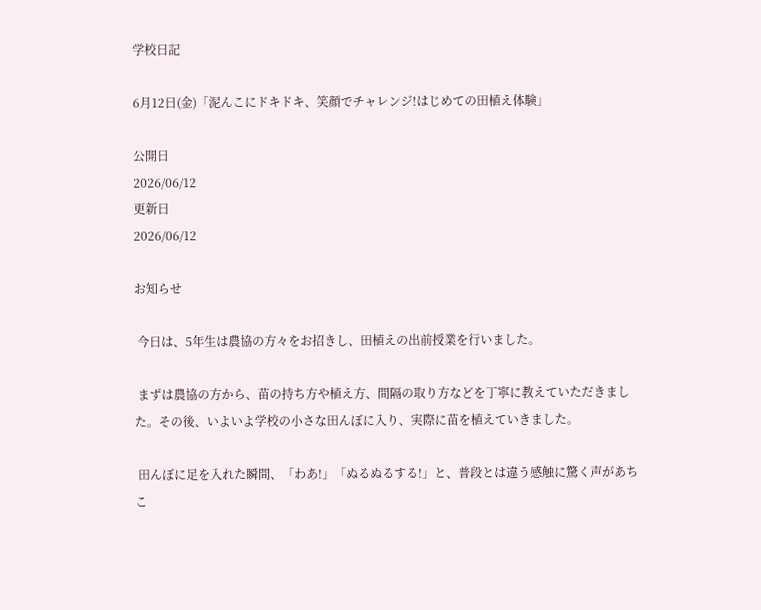学校日記

6月12日(金)「泥んこにドキドキ、笑顔でチャレンジ!はじめての田植え体験」

公開日
2026/06/12
更新日
2026/06/12

お知らせ

 今日は、5年生は農協の方々をお招きし、田植えの出前授業を行いました。

 まずは農協の方から、苗の持ち方や植え方、間隔の取り方などを丁寧に教えていただきました。その後、いよいよ学校の小さな田んぼに入り、実際に苗を植えていきました。

 田んぼに足を入れた瞬間、「わあ!」「ぬるぬるする!」と、普段とは違う感触に驚く声があちこ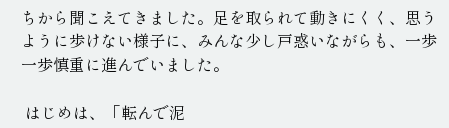ちから聞こえてきました。足を取られて動きにくく、思うように歩けない様子に、みんな少し戸惑いながらも、一歩一歩慎重に進んでいました。

 はじめは、「転んで泥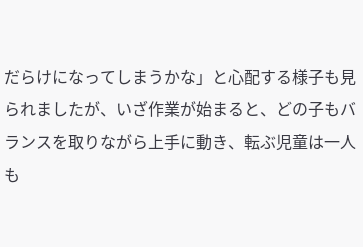だらけになってしまうかな」と心配する様子も見られましたが、いざ作業が始まると、どの子もバランスを取りながら上手に動き、転ぶ児童は一人も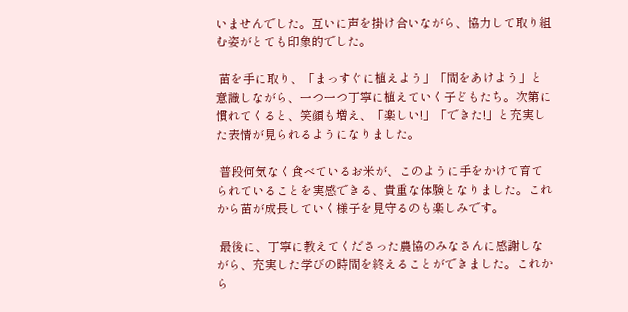いませんでした。互いに声を掛け合いながら、協力して取り組む姿がとても印象的でした。

 苗を手に取り、「まっすぐに植えよう」「間をあけよう」と意識しながら、一つ一つ丁寧に植えていく子どもたち。次第に慣れてくると、笑顔も増え、「楽しい!」「できた!」と充実した表情が見られるようになりました。

 普段何気なく食べているお米が、このように手をかけて育てられていることを実感できる、貴重な体験となりました。これから苗が成長していく様子を見守るのも楽しみです。

 最後に、丁寧に教えてくださった農協のみなさんに感謝しながら、充実した学びの時間を終えることができました。これから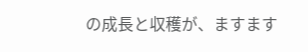の成長と収穫が、ますます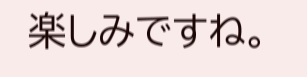楽しみですね。